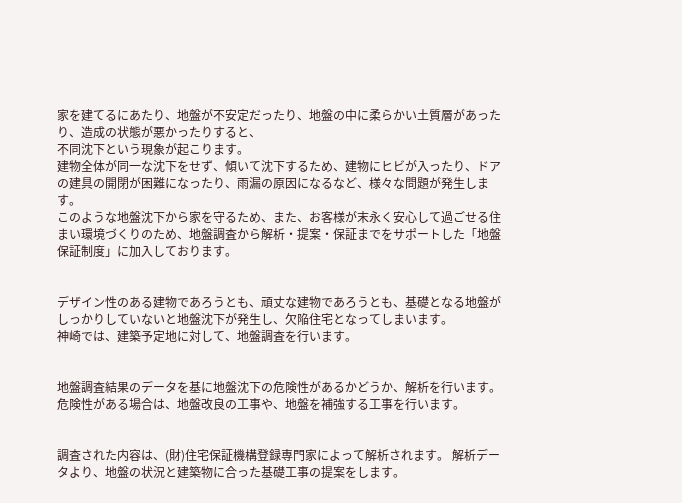家を建てるにあたり、地盤が不安定だったり、地盤の中に柔らかい土質層があったり、造成の状態が悪かったりすると、
不同沈下という現象が起こります。
建物全体が同一な沈下をせず、傾いて沈下するため、建物にヒビが入ったり、ドアの建具の開閉が困難になったり、雨漏の原因になるなど、様々な問題が発生します。
このような地盤沈下から家を守るため、また、お客様が末永く安心して過ごせる住まい環境づくりのため、地盤調査から解析・提案・保証までをサポートした「地盤保証制度」に加入しております。


デザイン性のある建物であろうとも、頑丈な建物であろうとも、基礎となる地盤がしっかりしていないと地盤沈下が発生し、欠陥住宅となってしまいます。
神崎では、建築予定地に対して、地盤調査を行います。


地盤調査結果のデータを基に地盤沈下の危険性があるかどうか、解析を行います。 危険性がある場合は、地盤改良の工事や、地盤を補強する工事を行います。


調査された内容は、(財)住宅保証機構登録専門家によって解析されます。 解析データより、地盤の状況と建築物に合った基礎工事の提案をします。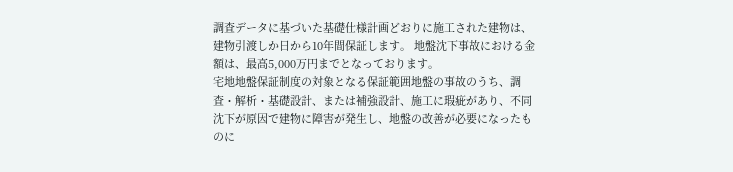調査データに基づいた基礎仕様計画どおりに施工された建物は、 建物引渡しか日から10年間保証します。 地盤沈下事故における金額は、最高5,000万円までとなっております。
宅地地盤保証制度の対象となる保証範囲地盤の事故のうち、調査・解析・基礎設計、または補強設計、施工に瑕疵があり、不同沈下が原因で建物に障害が発生し、地盤の改善が必要になったものに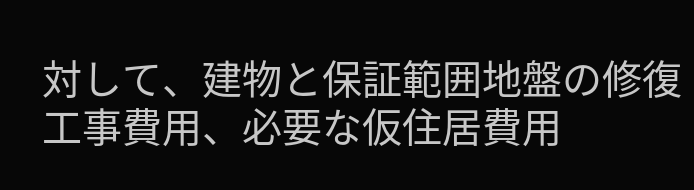対して、建物と保証範囲地盤の修復工事費用、必要な仮住居費用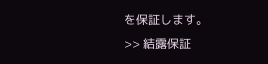を保証します。
>> 結露保証